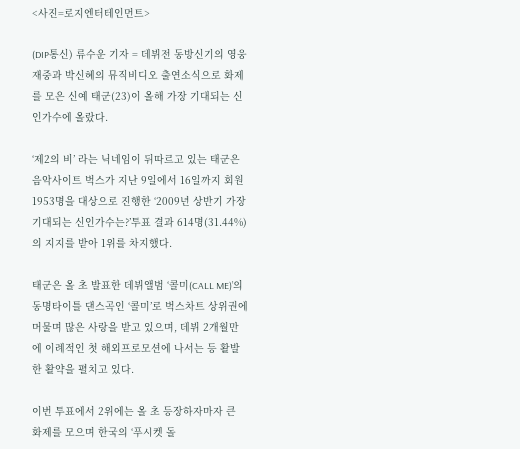<사진=로지엔터테인먼트>

(DIP통신) 류수운 기자 = 데뷔전 동방신기의 영웅재중과 박신혜의 뮤직비디오 출연소식으로 화제를 모은 신예 태군(23)이 올해 가장 기대되는 신인가수에 올랐다.

‘제2의 비’ 라는 닉네임이 뒤따르고 있는 태군은 음악사이트 벅스가 지난 9일에서 16일까지 회원 1953명을 대상으로 진행한 ‘2009년 상반기 가장 기대되는 신인가수는?’투표 결과 614명(31.44%)의 지지를 받아 1위를 차지했다.

태군은 올 초 발표한 데뷔앨범 ‘콜미(CALL ME)’의 동명타이틀 댄스곡인 ‘콜미’로 벅스차트 상위권에 머물며 많은 사랑을 받고 있으며, 데뷔 2개월만에 이례적인 첫 해외프로모션에 나서는 등 활발한 활약을 펼치고 있다.

이번 투표에서 2위에는 올 초 등장하자마자 큰 화제를 모으며 한국의 ‘푸시켓 돌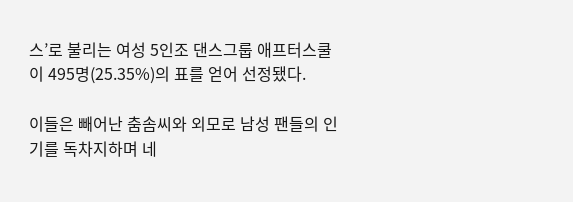스’로 불리는 여성 5인조 댄스그룹 애프터스쿨이 495명(25.35%)의 표를 얻어 선정됐다.

이들은 빼어난 춤솜씨와 외모로 남성 팬들의 인기를 독차지하며 네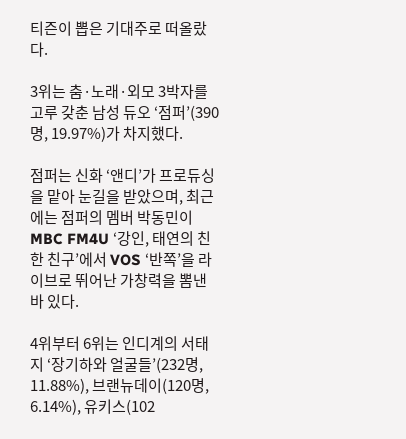티즌이 뽑은 기대주로 떠올랐다.

3위는 춤·노래·외모 3박자를 고루 갖춘 남성 듀오 ‘점퍼’(390명, 19.97%)가 차지했다.

점퍼는 신화 ‘앤디’가 프로듀싱을 맡아 눈길을 받았으며, 최근에는 점퍼의 멤버 박동민이 MBC FM4U ‘강인, 태연의 친한 친구’에서 VOS ‘반쪽’을 라이브로 뛰어난 가창력을 뽐낸 바 있다.

4위부터 6위는 인디계의 서태지 ‘장기하와 얼굴들’(232명, 11.88%), 브랜뉴데이(120명, 6.14%), 유키스(102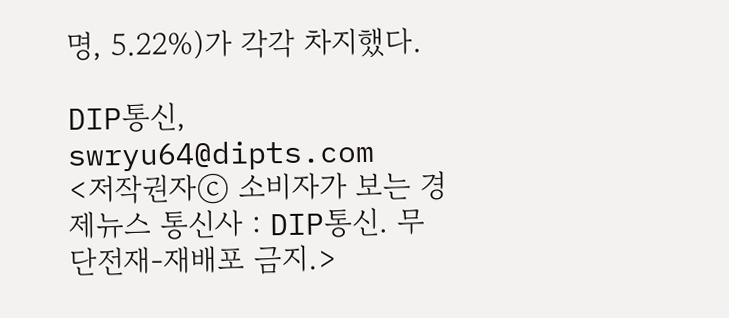명, 5.22%)가 각각 차지했다.

DIP통신, swryu64@dipts.com
<저작권자ⓒ 소비자가 보는 경제뉴스 통신사 : DIP통신. 무단전재-재배포 금지.>